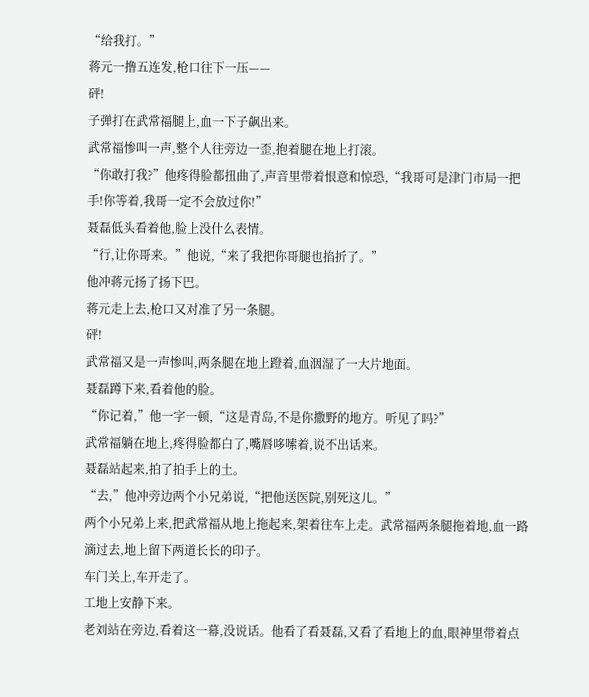“给我打。”
蒋元一撸五连发,枪口往下一压——
砰!
子弹打在武常福腿上,血一下子飙出来。
武常福惨叫一声,整个人往旁边一歪,抱着腿在地上打滚。
“你敢打我?”他疼得脸都扭曲了,声音里带着恨意和惊恐,“我哥可是津门市局一把手!你等着,我哥一定不会放过你!”
聂磊低头看着他,脸上没什么表情。
“行,让你哥来。”他说,“来了我把你哥腿也掐折了。”
他冲蒋元扬了扬下巴。
蒋元走上去,枪口又对准了另一条腿。
砰!
武常福又是一声惨叫,两条腿在地上蹬着,血洇湿了一大片地面。
聂磊蹲下来,看着他的脸。
“你记着,”他一字一顿,“这是青岛,不是你撒野的地方。听见了吗?”
武常福躺在地上,疼得脸都白了,嘴唇哆嗦着,说不出话来。
聂磊站起来,拍了拍手上的土。
“去,”他冲旁边两个小兄弟说,“把他送医院,别死这儿。”
两个小兄弟上来,把武常福从地上拖起来,架着往车上走。武常福两条腿拖着地,血一路滴过去,地上留下两道长长的印子。
车门关上,车开走了。
工地上安静下来。
老刘站在旁边,看着这一幕,没说话。他看了看聂磊,又看了看地上的血,眼神里带着点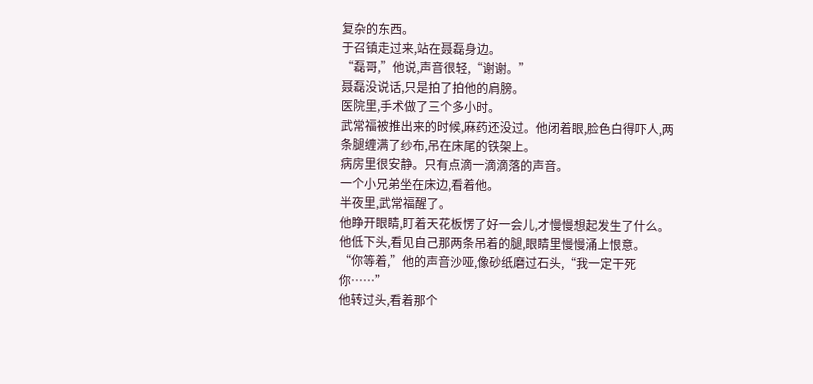复杂的东西。
于召镇走过来,站在聂磊身边。
“磊哥,”他说,声音很轻,“谢谢。”
聂磊没说话,只是拍了拍他的肩膀。
医院里,手术做了三个多小时。
武常福被推出来的时候,麻药还没过。他闭着眼,脸色白得吓人,两条腿缠满了纱布,吊在床尾的铁架上。
病房里很安静。只有点滴一滴滴落的声音。
一个小兄弟坐在床边,看着他。
半夜里,武常福醒了。
他睁开眼睛,盯着天花板愣了好一会儿,才慢慢想起发生了什么。他低下头,看见自己那两条吊着的腿,眼睛里慢慢涌上恨意。
“你等着,”他的声音沙哑,像砂纸磨过石头,“我一定干死你……”
他转过头,看着那个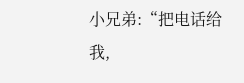小兄弟:“把电话给我,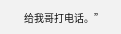给我哥打电话。”